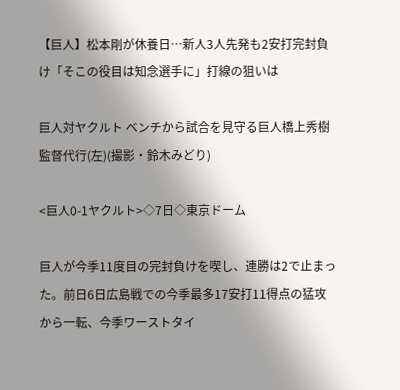【巨人】松本剛が休養日…新人3人先発も2安打完封負け「そこの役目は知念選手に」打線の狙いは

巨人対ヤクルト ベンチから試合を見守る巨人橋上秀樹監督代行(左)(撮影・鈴木みどり)

<巨人0-1ヤクルト>◇7日◇東京ドーム

巨人が今季11度目の完封負けを喫し、連勝は2で止まった。前日6日広島戦での今季最多17安打11得点の猛攻から一転、今季ワーストタイ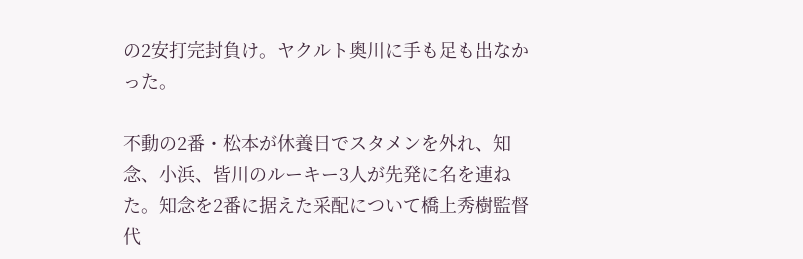の2安打完封負け。ヤクルト奥川に手も足も出なかった。

不動の2番・松本が休養日でスタメンを外れ、知念、小浜、皆川のルーキー3人が先発に名を連ねた。知念を2番に据えた采配について橋上秀樹監督代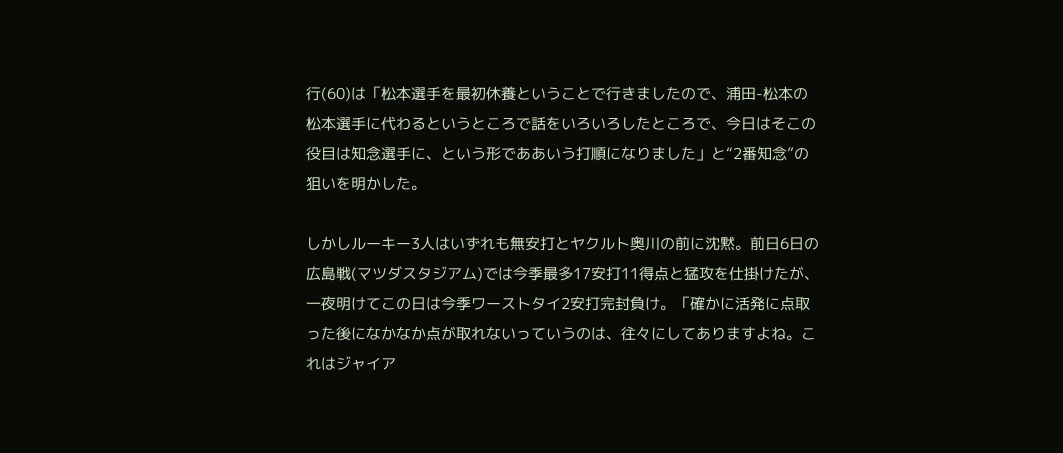行(60)は「松本選手を最初休養ということで行きましたので、浦田-松本の松本選手に代わるというところで話をいろいろしたところで、今日はそこの役目は知念選手に、という形でああいう打順になりました」と“2番知念”の狙いを明かした。

しかしルーキー3人はいずれも無安打とヤクルト奥川の前に沈黙。前日6日の広島戦(マツダスタジアム)では今季最多17安打11得点と猛攻を仕掛けたが、一夜明けてこの日は今季ワーストタイ2安打完封負け。「確かに活発に点取った後になかなか点が取れないっていうのは、往々にしてありますよね。これはジャイア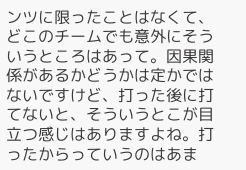ンツに限ったことはなくて、どこのチームでも意外にそういうところはあって。因果関係があるかどうかは定かではないですけど、打った後に打てないと、そういうとこが目立つ感じはありますよね。打ったからっていうのはあま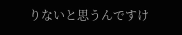りないと思うんですけ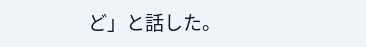ど」と話した。